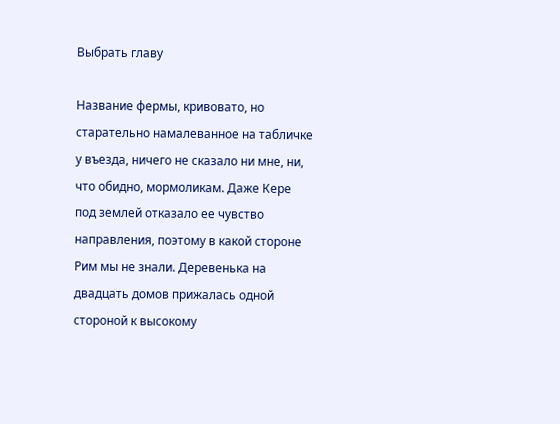Выбрать главу

Название фермы, кривовато, но старательно намалеванное на табличке у въезда, ничего не сказало ни мне, ни, что обидно, мормоликам. Даже Кере под землей отказало ее чувство направления, поэтому в какой стороне Рим мы не знали. Деревенька на двадцать домов прижалась одной стороной к высокому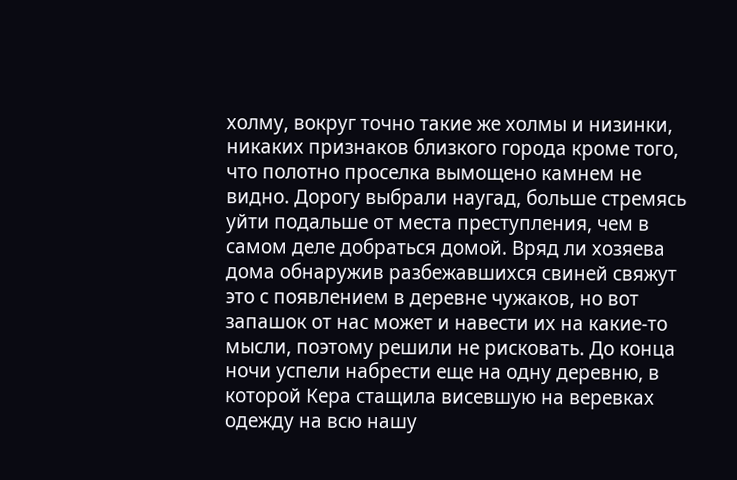холму, вокруг точно такие же холмы и низинки, никаких признаков близкого города кроме того, что полотно проселка вымощено камнем не видно. Дорогу выбрали наугад, больше стремясь уйти подальше от места преступления, чем в самом деле добраться домой. Вряд ли хозяева дома обнаружив разбежавшихся свиней свяжут это с появлением в деревне чужаков, но вот запашок от нас может и навести их на какие-то мысли, поэтому решили не рисковать. До конца ночи успели набрести еще на одну деревню, в которой Кера стащила висевшую на веревках одежду на всю нашу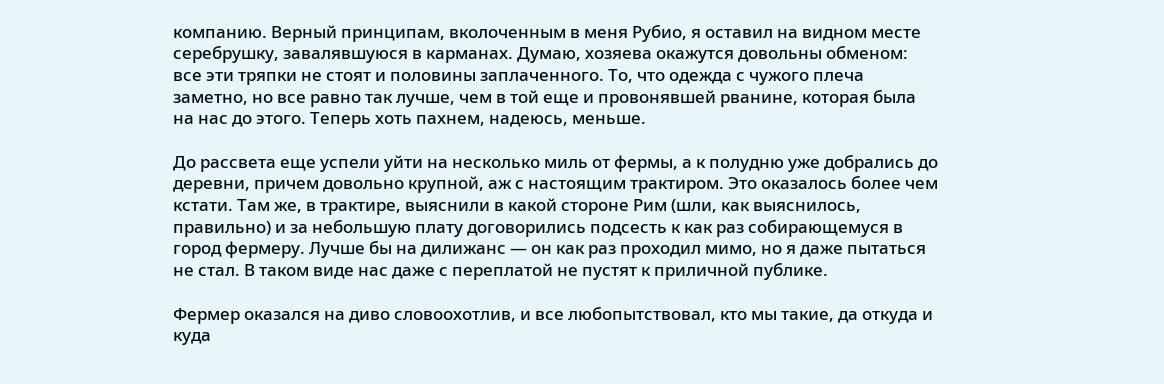компанию. Верный принципам, вколоченным в меня Рубио, я оставил на видном месте серебрушку, завалявшуюся в карманах. Думаю, хозяева окажутся довольны обменом: все эти тряпки не стоят и половины заплаченного. То, что одежда с чужого плеча заметно, но все равно так лучше, чем в той еще и провонявшей рванине, которая была на нас до этого. Теперь хоть пахнем, надеюсь, меньше.

До рассвета еще успели уйти на несколько миль от фермы, а к полудню уже добрались до деревни, причем довольно крупной, аж с настоящим трактиром. Это оказалось более чем кстати. Там же, в трактире, выяснили в какой стороне Рим (шли, как выяснилось, правильно) и за небольшую плату договорились подсесть к как раз собирающемуся в город фермеру. Лучше бы на дилижанс — он как раз проходил мимо, но я даже пытаться не стал. В таком виде нас даже с переплатой не пустят к приличной публике.

Фермер оказался на диво словоохотлив, и все любопытствовал, кто мы такие, да откуда и куда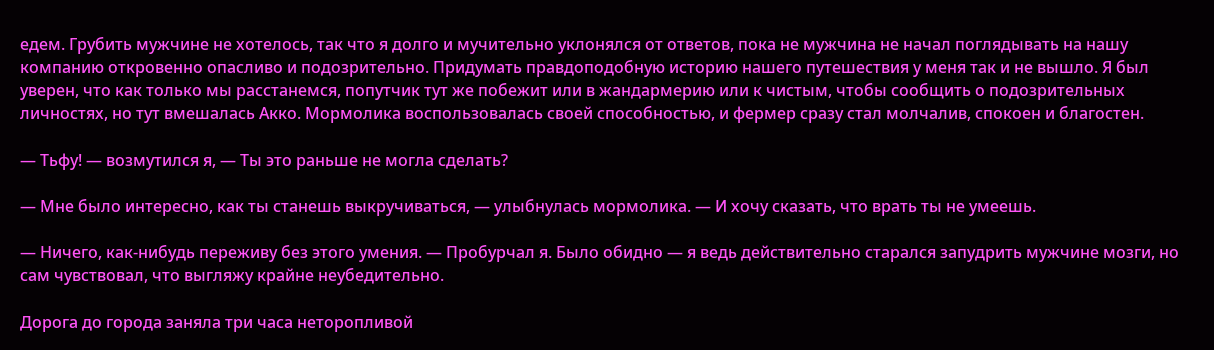едем. Грубить мужчине не хотелось, так что я долго и мучительно уклонялся от ответов, пока не мужчина не начал поглядывать на нашу компанию откровенно опасливо и подозрительно. Придумать правдоподобную историю нашего путешествия у меня так и не вышло. Я был уверен, что как только мы расстанемся, попутчик тут же побежит или в жандармерию или к чистым, чтобы сообщить о подозрительных личностях, но тут вмешалась Акко. Мормолика воспользовалась своей способностью, и фермер сразу стал молчалив, спокоен и благостен.

— Тьфу! — возмутился я, — Ты это раньше не могла сделать?

— Мне было интересно, как ты станешь выкручиваться, — улыбнулась мормолика. — И хочу сказать, что врать ты не умеешь.

— Ничего, как-нибудь переживу без этого умения. — Пробурчал я. Было обидно — я ведь действительно старался запудрить мужчине мозги, но сам чувствовал, что выгляжу крайне неубедительно.

Дорога до города заняла три часа неторопливой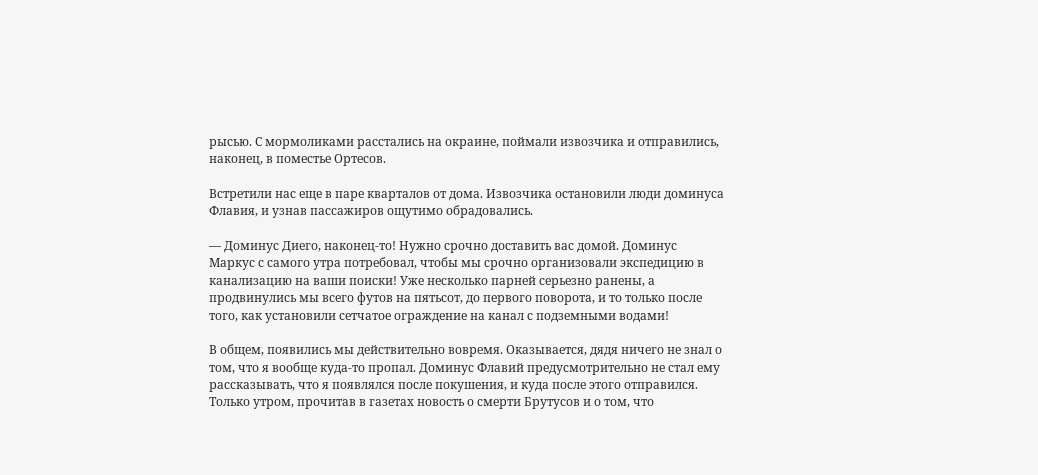рысью. С мормоликами расстались на окраине, поймали извозчика и отправились, наконец, в поместье Ортесов.

Встретили нас еще в паре кварталов от дома. Извозчика остановили люди доминуса Флавия, и узнав пассажиров ощутимо обрадовались.

— Доминус Диего, наконец-то! Нужно срочно доставить вас домой. Доминус Маркус с самого утра потребовал, чтобы мы срочно организовали экспедицию в канализацию на ваши поиски! Уже несколько парней серьезно ранены, а продвинулись мы всего футов на пятьсот, до первого поворота, и то только после того, как установили сетчатое ограждение на канал с подземными водами!

В общем, появились мы действительно вовремя. Оказывается, дядя ничего не знал о том, что я вообще куда-то пропал. Доминус Флавий предусмотрительно не стал ему рассказывать, что я появлялся после покушения, и куда после этого отправился. Только утром, прочитав в газетах новость о смерти Брутусов и о том, что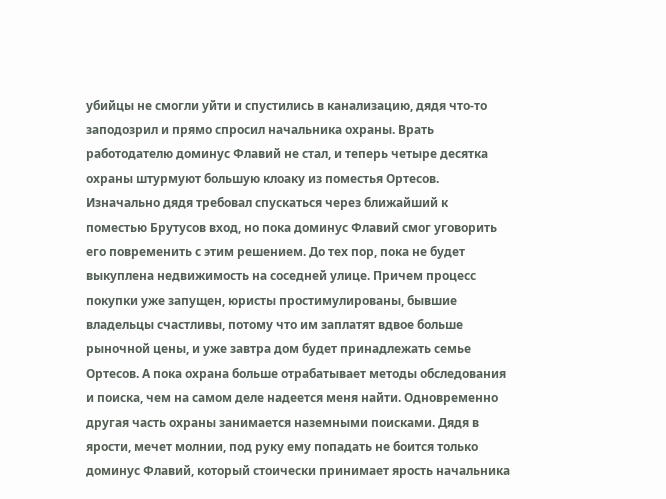убийцы не смогли уйти и спустились в канализацию, дядя что-то заподозрил и прямо спросил начальника охраны. Врать работодателю доминус Флавий не стал, и теперь четыре десятка охраны штурмуют большую клоаку из поместья Ортесов. Изначально дядя требовал спускаться через ближайший к поместью Брутусов вход, но пока доминус Флавий смог уговорить его повременить с этим решением. До тех пор, пока не будет выкуплена недвижимость на соседней улице. Причем процесс покупки уже запущен, юристы простимулированы, бывшие владельцы счастливы, потому что им заплатят вдвое больше рыночной цены, и уже завтра дом будет принадлежать семье Ортесов. А пока охрана больше отрабатывает методы обследования и поиска, чем на самом деле надеется меня найти. Одновременно другая часть охраны занимается наземными поисками. Дядя в ярости, мечет молнии, под руку ему попадать не боится только доминус Флавий, который стоически принимает ярость начальника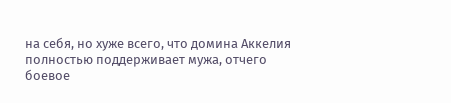на себя, но хуже всего, что домина Аккелия полностью поддерживает мужа, отчего боевое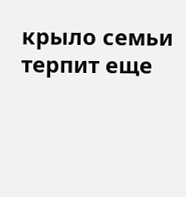крыло семьи терпит еще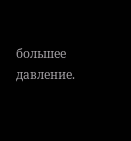большее давление.